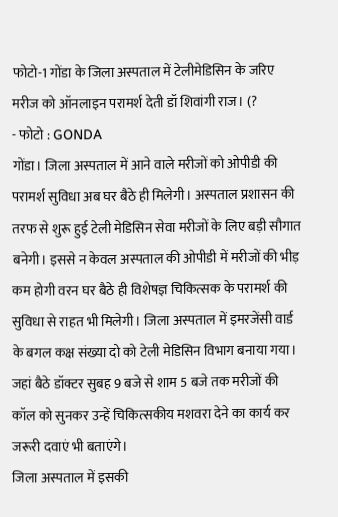फोटो-1 गोंडा के जिला अस्पताल में टेलीमेडिसिन के जरिए मरीज को ऑनलाइन परामर्श देती डॉ शिवांगी राज। (?
- फोटो : GONDA
गोंडा। जिला अस्पताल में आने वाले मरीजों को ओपीडी की परामर्श सुविधा अब घर बैठे ही मिलेगी। अस्पताल प्रशासन की तरफ से शुरू हुई टेली मेडिसिन सेवा मरीजों के लिए बड़ी सौगात बनेगी। इससे न केवल अस्पताल की ओपीडी में मरीजों की भीड़ कम होगी वरन घर बैठे ही विशेषज्ञ चिकित्सक के परामर्श की सुविधा से राहत भी मिलेगी। जिला अस्पताल में इमरजेंसी वार्ड के बगल कक्ष संख्या दो को टेली मेडिसिन विभाग बनाया गया। जहां बैठे डॉक्टर सुबह 9 बजे से शाम 5 बजे तक मरीजों की कॉल को सुनकर उन्हें चिकित्सकीय मशवरा देने का कार्य कर जरूरी दवाएं भी बताएंगे।
जिला अस्पताल में इसकी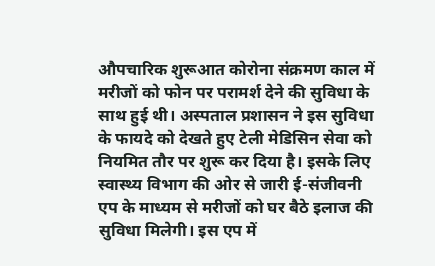औपचारिक शुरूआत कोरोना संक्रमण काल में मरीजों को फोन पर परामर्श देने की सुविधा के साथ हुई थी। अस्पताल प्रशासन ने इस सुविधा के फायदे को देखते हुए टेली मेडिसिन सेवा को नियमित तौर पर शुरू कर दिया है। इसके लिए स्वास्थ्य विभाग की ओर से जारी ई-संजीवनी एप के माध्यम से मरीजों को घर बैठे इलाज की सुविधा मिलेगी। इस एप में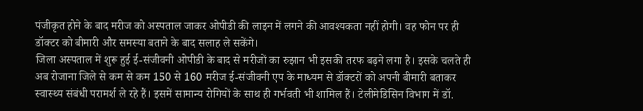पंजीकृत होने के बाद मरीज को अस्पताल जाकर ओपीडी की लाइन में लगने की आवश्यकता नहीं होगी। वह फोन पर ही डॉक्टर को बीमारी और समस्या बताने के बाद सलाह ले सकेंगे।
जिला अस्पताल में शुरू हुई ई-संजीवनी ओपीडी के बाद से मरीजों का रुझान भी इसकी तरफ बढ़ने लगा है। इसके चलते ही अब रोजाना जिले से कम से कम 150 से 160 मरीज ई-संजीवनी एप के माध्यम से डॉक्टरों को अपनी बीमारी बताकर स्वास्थ्य संबंधी परामर्श ले रहे हैं। इसमें सामान्य रोगियों के साथ ही गर्भवती भी शामिल हैं। टेलीमेडिसिन विभाग में डॉ.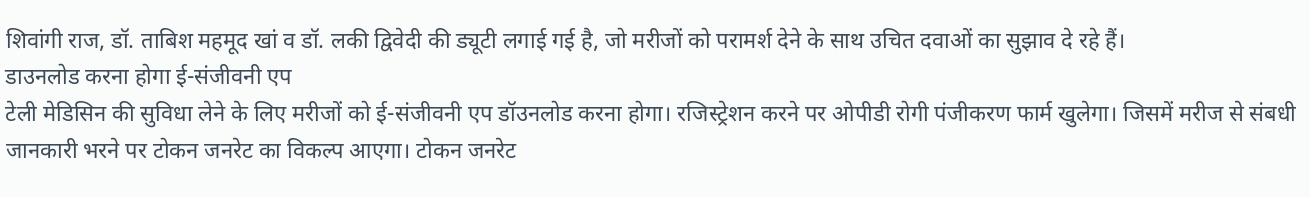शिवांगी राज, डॉ. ताबिश महमूद खां व डॉ. लकी द्विवेदी की ड्यूटी लगाई गई है, जो मरीजों को परामर्श देने के साथ उचित दवाओं का सुझाव दे रहे हैं।
डाउनलोड करना होगा ई-संजीवनी एप
टेली मेडिसिन की सुविधा लेने के लिए मरीजों को ई-संजीवनी एप डॉउनलोड करना होगा। रजिस्ट्रेशन करने पर ओपीडी रोगी पंजीकरण फार्म खुलेगा। जिसमें मरीज से संबधी जानकारी भरने पर टोकन जनरेट का विकल्प आएगा। टोकन जनरेट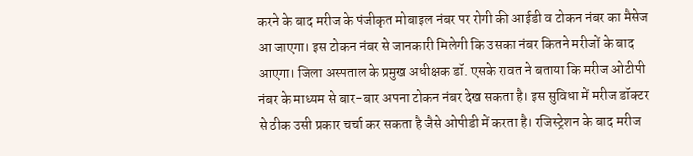करने के बाद मरीज के पंजीकृत मोबाइल नंबर पर रोगी की आईडी व टोकन नंबर का मैसेज आ जाएगा। इस टोकन नंबर से जानकारी मिलेगी कि उसका नंबर कितने मरीजों के बाद आएगा। जिला अस्पताल के प्रमुख अधीक्षक डॉ. एसके रावत ने बताया कि मरीज ओटीपी नंबर के माध्यम से बार-बार अपना टोकन नंबर देख सकता है। इस सुविधा में मरीज डॉक्टर से ठीक उसी प्रकार चर्चा कर सकता है जैसे ओपीडी में करता है। रजिस्ट्रेशन के बाद मरीज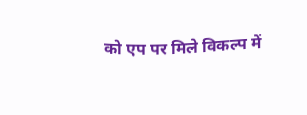को एप पर मिले विकल्प में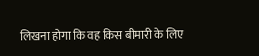लिखना होगा कि वह किस बीमारी के लिए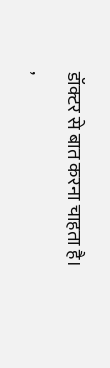डॉक्टर से बात करना चाहता है।
,